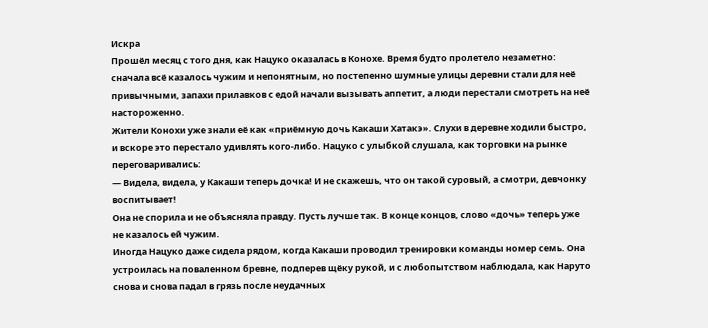Искра
Прошёл месяц с того дня, как Нацуко оказалась в Конохе. Время будто пролетело незаметно: сначала всё казалось чужим и непонятным, но постепенно шумные улицы деревни стали для неё привычными, запахи прилавков с едой начали вызывать аппетит, а люди перестали смотреть на неё настороженно.
Жители Конохи уже знали её как «приёмную дочь Какаши Хатакэ». Слухи в деревне ходили быстро, и вскоре это перестало удивлять кого-либо. Нацуко с улыбкой слушала, как торговки на рынке переговаривались:
— Видела, видела, у Какаши теперь дочка! И не скажешь, что он такой суровый, а смотри, девчонку воспитывает!
Она не спорила и не объясняла правду. Пусть лучше так. В конце концов, слово «дочь» теперь уже не казалось ей чужим.
Иногда Нацуко даже сидела рядом, когда Какаши проводил тренировки команды номер семь. Она устроилась на поваленном бревне, подперев щёку рукой, и с любопытством наблюдала, как Наруто снова и снова падал в грязь после неудачных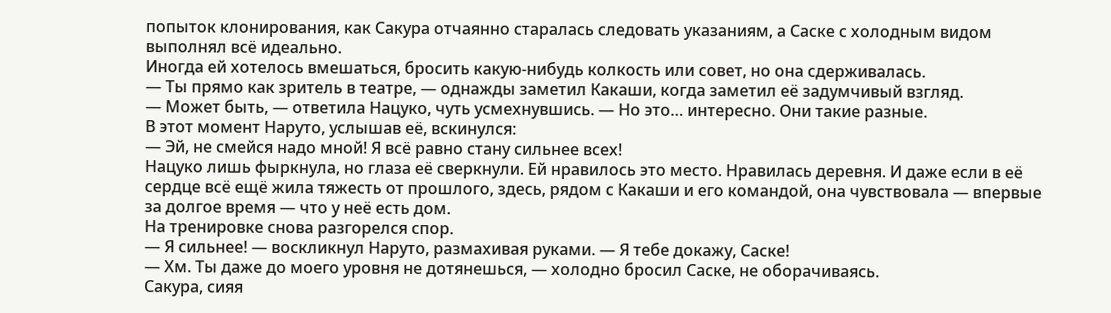попыток клонирования, как Сакура отчаянно старалась следовать указаниям, а Саске с холодным видом выполнял всё идеально.
Иногда ей хотелось вмешаться, бросить какую-нибудь колкость или совет, но она сдерживалась.
— Ты прямо как зритель в театре, — однажды заметил Какаши, когда заметил её задумчивый взгляд.
— Может быть, — ответила Нацуко, чуть усмехнувшись. — Но это… интересно. Они такие разные.
В этот момент Наруто, услышав её, вскинулся:
— Эй, не смейся надо мной! Я всё равно стану сильнее всех!
Нацуко лишь фыркнула, но глаза её сверкнули. Ей нравилось это место. Нравилась деревня. И даже если в её сердце всё ещё жила тяжесть от прошлого, здесь, рядом с Какаши и его командой, она чувствовала — впервые за долгое время — что у неё есть дом.
На тренировке снова разгорелся спор.
— Я сильнее! — воскликнул Наруто, размахивая руками. — Я тебе докажу, Саске!
— Хм. Ты даже до моего уровня не дотянешься, — холодно бросил Саске, не оборачиваясь.
Сакура, сияя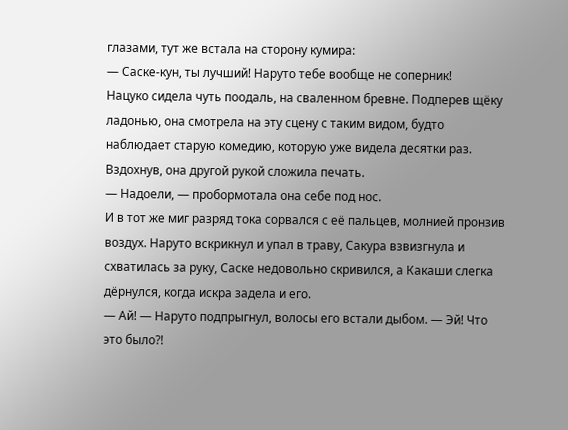глазами, тут же встала на сторону кумира:
— Саске-кун, ты лучший! Наруто тебе вообще не соперник!
Нацуко сидела чуть поодаль, на сваленном бревне. Подперев щёку ладонью, она смотрела на эту сцену с таким видом, будто наблюдает старую комедию, которую уже видела десятки раз. Вздохнув, она другой рукой сложила печать.
— Надоели, — пробормотала она себе под нос.
И в тот же миг разряд тока сорвался с её пальцев, молнией пронзив воздух. Наруто вскрикнул и упал в траву, Сакура взвизгнула и схватилась за руку, Саске недовольно скривился, а Какаши слегка дёрнулся, когда искра задела и его.
— Ай! — Наруто подпрыгнул, волосы его встали дыбом. — Эй! Что это было?!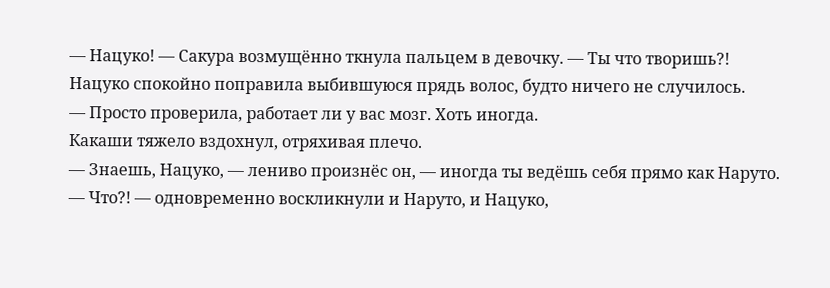— Нацуко! — Сакура возмущённо ткнула пальцем в девочку. — Ты что творишь?!
Нацуко спокойно поправила выбившуюся прядь волос, будто ничего не случилось.
— Просто проверила, работает ли у вас мозг. Хоть иногда.
Какаши тяжело вздохнул, отряхивая плечо.
— Знаешь, Нацуко, — лениво произнёс он, — иногда ты ведёшь себя прямо как Наруто.
— Что?! — одновременно воскликнули и Наруто, и Нацуко,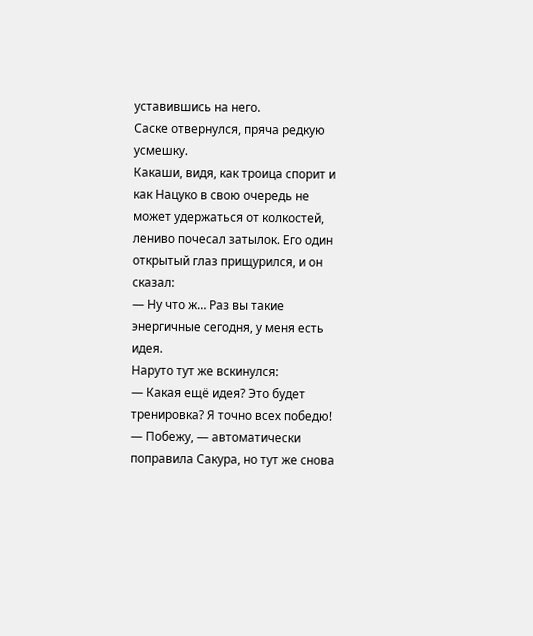уставившись на него.
Саске отвернулся, пряча редкую усмешку.
Какаши, видя, как троица спорит и как Нацуко в свою очередь не может удержаться от колкостей, лениво почесал затылок. Его один открытый глаз прищурился, и он сказал:
— Ну что ж… Раз вы такие энергичные сегодня, у меня есть идея.
Наруто тут же вскинулся:
— Какая ещё идея? Это будет тренировка? Я точно всех победю!
— Побежу, — автоматически поправила Сакура, но тут же снова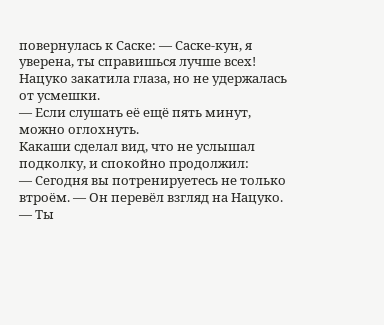повернулась к Саске: — Саске-кун, я уверена, ты справишься лучше всех!
Нацуко закатила глаза, но не удержалась от усмешки.
— Если слушать её ещё пять минут, можно оглохнуть.
Какаши сделал вид, что не услышал подколку, и спокойно продолжил:
— Сегодня вы потренируетесь не только втроём. — Он перевёл взгляд на Нацуко. — Ты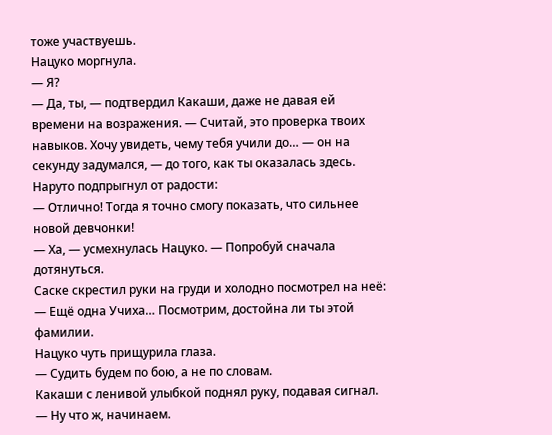тоже участвуешь.
Нацуко моргнула.
— Я?
— Да, ты, — подтвердил Какаши, даже не давая ей времени на возражения. — Считай, это проверка твоих навыков. Хочу увидеть, чему тебя учили до… — он на секунду задумался, — до того, как ты оказалась здесь.
Наруто подпрыгнул от радости:
— Отлично! Тогда я точно смогу показать, что сильнее новой девчонки!
— Ха, — усмехнулась Нацуко. — Попробуй сначала дотянуться.
Саске скрестил руки на груди и холодно посмотрел на неё:
— Ещё одна Учиха… Посмотрим, достойна ли ты этой фамилии.
Нацуко чуть прищурила глаза.
— Судить будем по бою, а не по словам.
Какаши с ленивой улыбкой поднял руку, подавая сигнал.
— Ну что ж, начинаем.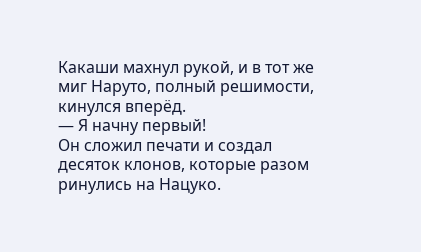Какаши махнул рукой, и в тот же миг Наруто, полный решимости, кинулся вперёд.
— Я начну первый!
Он сложил печати и создал десяток клонов, которые разом ринулись на Нацуко.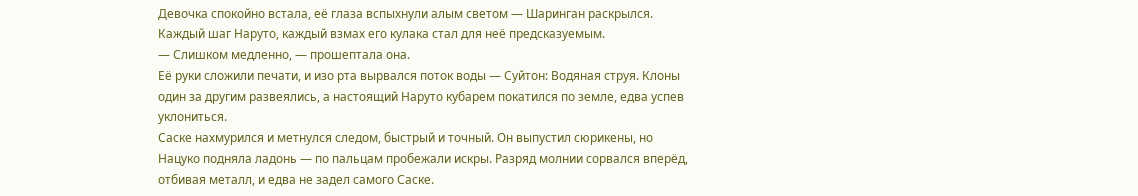Девочка спокойно встала, её глаза вспыхнули алым светом — Шаринган раскрылся. Каждый шаг Наруто, каждый взмах его кулака стал для неё предсказуемым.
— Слишком медленно, — прошептала она.
Её руки сложили печати, и изо рта вырвался поток воды — Суйтон: Водяная струя. Клоны один за другим развеялись, а настоящий Наруто кубарем покатился по земле, едва успев уклониться.
Саске нахмурился и метнулся следом, быстрый и точный. Он выпустил сюрикены, но Нацуко подняла ладонь — по пальцам пробежали искры. Разряд молнии сорвался вперёд, отбивая металл, и едва не задел самого Саске.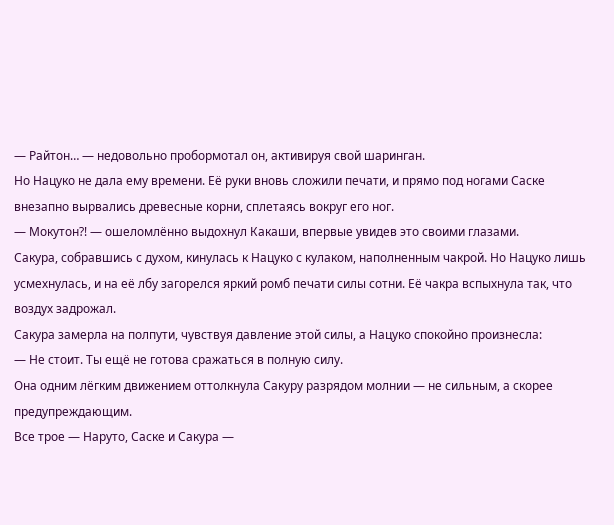— Райтон… — недовольно пробормотал он, активируя свой шаринган.
Но Нацуко не дала ему времени. Её руки вновь сложили печати, и прямо под ногами Саске внезапно вырвались древесные корни, сплетаясь вокруг его ног.
— Мокутон?! — ошеломлённо выдохнул Какаши, впервые увидев это своими глазами.
Сакура, собравшись с духом, кинулась к Нацуко с кулаком, наполненным чакрой. Но Нацуко лишь усмехнулась, и на её лбу загорелся яркий ромб печати силы сотни. Её чакра вспыхнула так, что воздух задрожал.
Сакура замерла на полпути, чувствуя давление этой силы, а Нацуко спокойно произнесла:
— Не стоит. Ты ещё не готова сражаться в полную силу.
Она одним лёгким движением оттолкнула Сакуру разрядом молнии — не сильным, а скорее предупреждающим.
Все трое — Наруто, Саске и Сакура —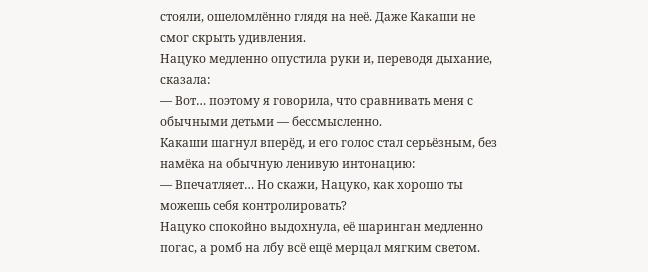стояли, ошеломлённо глядя на неё. Даже Какаши не смог скрыть удивления.
Нацуко медленно опустила руки и, переводя дыхание, сказала:
— Вот… поэтому я говорила, что сравнивать меня с обычными детьми — бессмысленно.
Какаши шагнул вперёд, и его голос стал серьёзным, без намёка на обычную ленивую интонацию:
— Впечатляет… Но скажи, Нацуко, как хорошо ты можешь себя контролировать?
Нацуко спокойно выдохнула, её шаринган медленно погас, а ромб на лбу всё ещё мерцал мягким светом.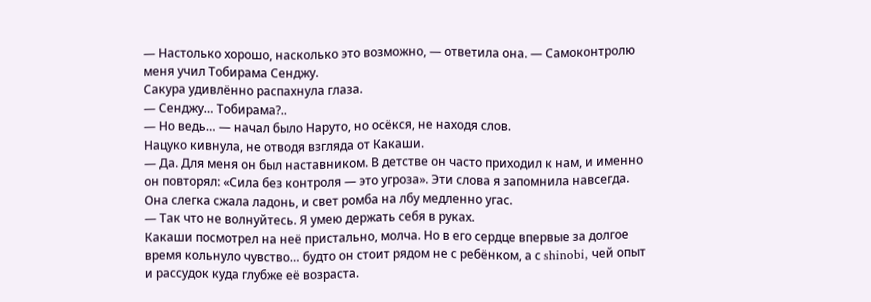— Настолько хорошо, насколько это возможно, — ответила она. — Самоконтролю меня учил Тобирама Сенджу.
Сакура удивлённо распахнула глаза.
— Сенджу… Тобирама?..
— Но ведь… — начал было Наруто, но осёкся, не находя слов.
Нацуко кивнула, не отводя взгляда от Какаши.
— Да. Для меня он был наставником. В детстве он часто приходил к нам, и именно он повторял: «Сила без контроля — это угроза». Эти слова я запомнила навсегда.
Она слегка сжала ладонь, и свет ромба на лбу медленно угас.
— Так что не волнуйтесь. Я умею держать себя в руках.
Какаши посмотрел на неё пристально, молча. Но в его сердце впервые за долгое время кольнуло чувство… будто он стоит рядом не с ребёнком, а с shinobi, чей опыт и рассудок куда глубже её возраста.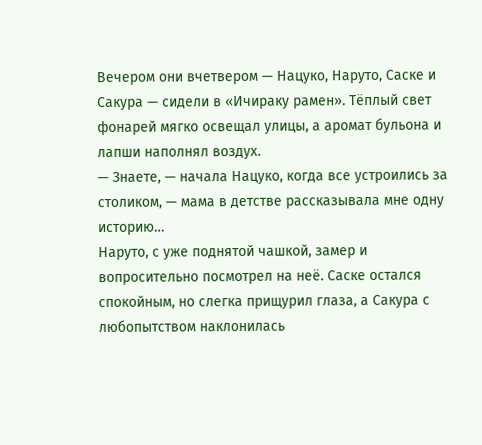Вечером они вчетвером — Нацуко, Наруто, Саске и Сакура — сидели в «Ичираку рамен». Тёплый свет фонарей мягко освещал улицы, а аромат бульона и лапши наполнял воздух.
— Знаете, — начала Нацуко, когда все устроились за столиком, — мама в детстве рассказывала мне одну историю…
Наруто, с уже поднятой чашкой, замер и вопросительно посмотрел на неё. Саске остался спокойным, но слегка прищурил глаза, а Сакура с любопытством наклонилась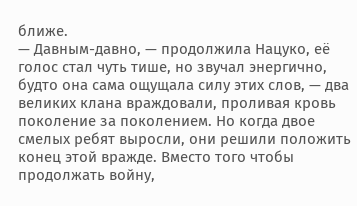ближе.
— Давным-давно, — продолжила Нацуко, её голос стал чуть тише, но звучал энергично, будто она сама ощущала силу этих слов, — два великих клана враждовали, проливая кровь поколение за поколением. Но когда двое смелых ребят выросли, они решили положить конец этой вражде. Вместо того чтобы продолжать войну,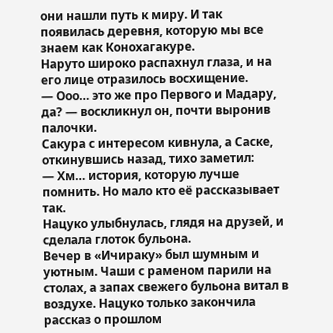они нашли путь к миру. И так появилась деревня, которую мы все знаем как Конохагакуре.
Наруто широко распахнул глаза, и на его лице отразилось восхищение.
— Ооо… это же про Первого и Мадару, да? — воскликнул он, почти выронив палочки.
Сакура с интересом кивнула, а Саске, откинувшись назад, тихо заметил:
— Хм… история, которую лучше помнить. Но мало кто её рассказывает так.
Нацуко улыбнулась, глядя на друзей, и сделала глоток бульона.
Вечер в «Ичираку» был шумным и уютным. Чаши с раменом парили на столах, а запах свежего бульона витал в воздухе. Нацуко только закончила рассказ о прошлом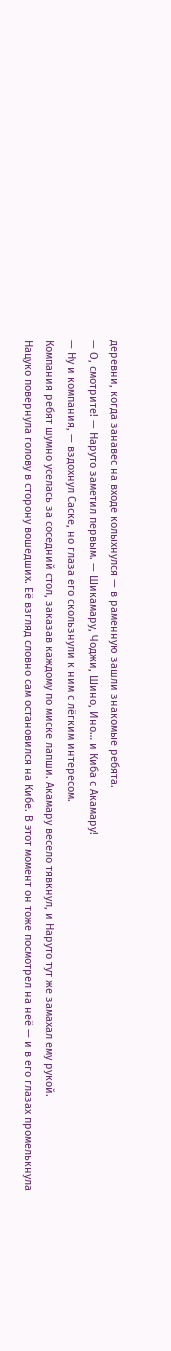деревни, когда занавес на входе колыхнулся — в раменную зашли знакомые ребята.
— О, смотрите! — Наруто заметил первым. — Шикамару, Чоджи, Шино, Ино… и Киба с Акамару!
— Ну и компания, — вздохнул Саске, но глаза его скользнули к ним с лёгким интересом.
Компания ребят шумно уселась за соседний стол, заказав каждому по миске лапши. Акамару весело тявкнул, и Наруто тут же замахал ему рукой.
Нацуко повернула голову в сторону вошедших. Её взгляд словно сам остановился на Кибе. В этот момент он тоже посмотрел на неё — и в его глазах промелькнула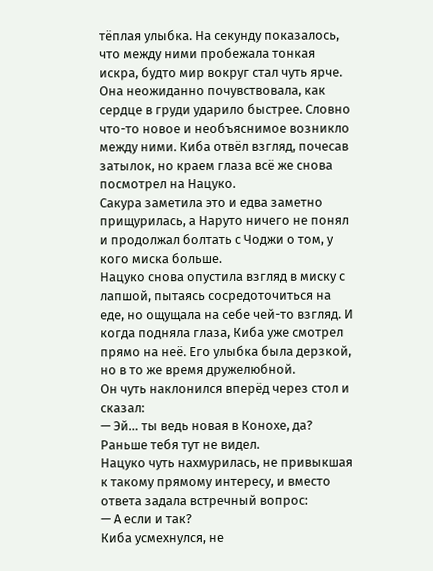тёплая улыбка. На секунду показалось, что между ними пробежала тонкая искра, будто мир вокруг стал чуть ярче.
Она неожиданно почувствовала, как сердце в груди ударило быстрее. Словно что-то новое и необъяснимое возникло между ними. Киба отвёл взгляд, почесав затылок, но краем глаза всё же снова посмотрел на Нацуко.
Сакура заметила это и едва заметно прищурилась, а Наруто ничего не понял и продолжал болтать с Чоджи о том, у кого миска больше.
Нацуко снова опустила взгляд в миску с лапшой, пытаясь сосредоточиться на еде, но ощущала на себе чей-то взгляд. И когда подняла глаза, Киба уже смотрел прямо на неё. Его улыбка была дерзкой, но в то же время дружелюбной.
Он чуть наклонился вперёд через стол и сказал:
— Эй… ты ведь новая в Конохе, да? Раньше тебя тут не видел.
Нацуко чуть нахмурилась, не привыкшая к такому прямому интересу, и вместо ответа задала встречный вопрос:
— А если и так?
Киба усмехнулся, не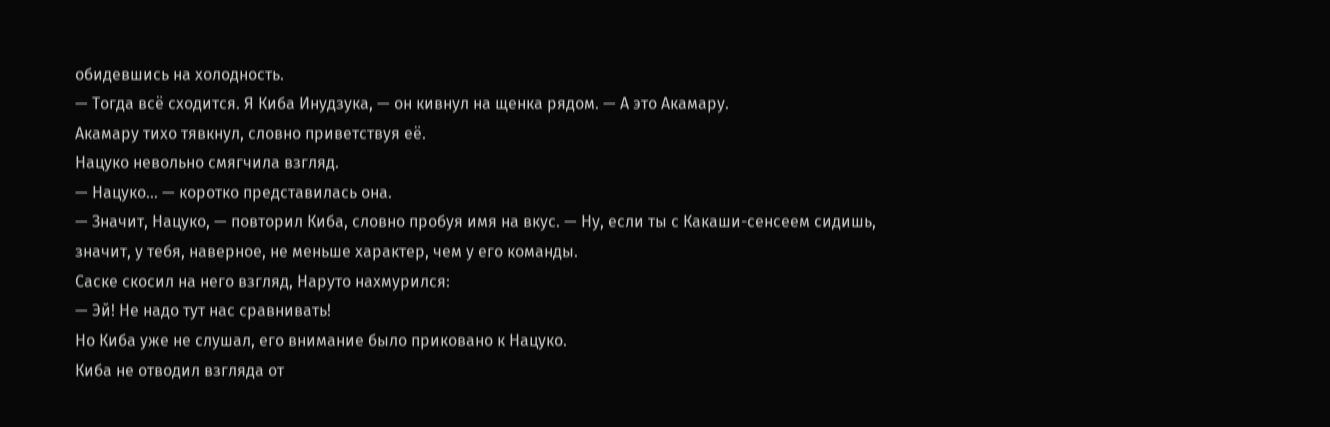обидевшись на холодность.
— Тогда всё сходится. Я Киба Инудзука, — он кивнул на щенка рядом. — А это Акамару.
Акамару тихо тявкнул, словно приветствуя её.
Нацуко невольно смягчила взгляд.
— Нацуко… — коротко представилась она.
— Значит, Нацуко, — повторил Киба, словно пробуя имя на вкус. — Ну, если ты с Какаши-сенсеем сидишь, значит, у тебя, наверное, не меньше характер, чем у его команды.
Саске скосил на него взгляд, Наруто нахмурился:
— Эй! Не надо тут нас сравнивать!
Но Киба уже не слушал, его внимание было приковано к Нацуко.
Киба не отводил взгляда от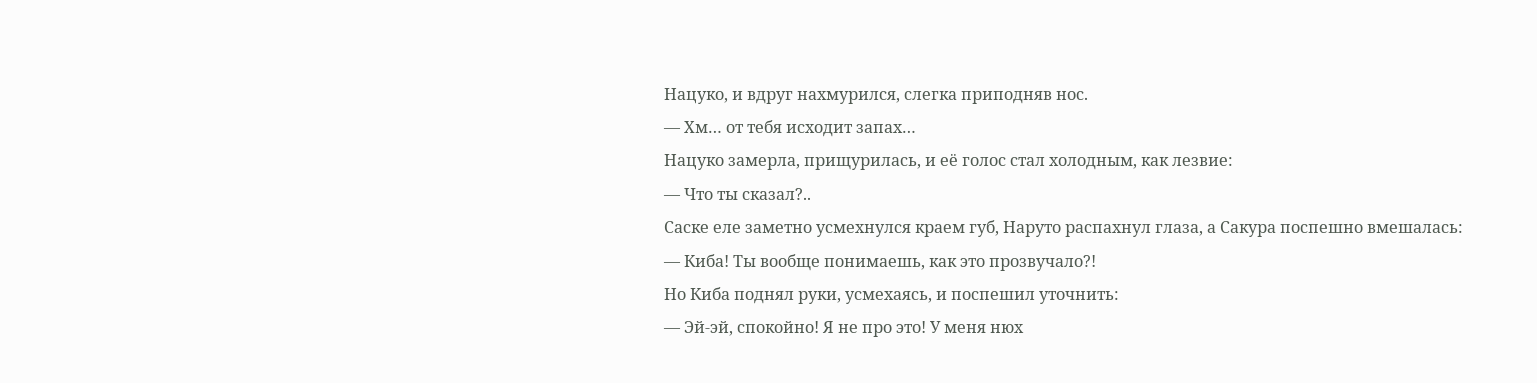Нацуко, и вдруг нахмурился, слегка приподняв нос.
— Хм… от тебя исходит запах…
Нацуко замерла, прищурилась, и её голос стал холодным, как лезвие:
— Что ты сказал?..
Саске еле заметно усмехнулся краем губ, Наруто распахнул глаза, а Сакура поспешно вмешалась:
— Киба! Ты вообще понимаешь, как это прозвучало?!
Но Киба поднял руки, усмехаясь, и поспешил уточнить:
— Эй-эй, спокойно! Я не про это! У меня нюх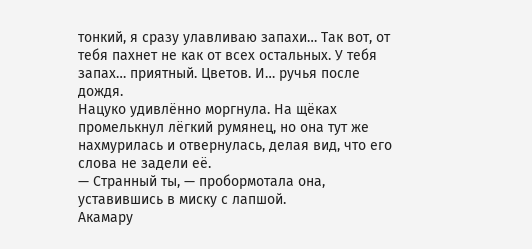тонкий, я сразу улавливаю запахи… Так вот, от тебя пахнет не как от всех остальных. У тебя запах… приятный. Цветов. И… ручья после дождя.
Нацуко удивлённо моргнула. На щёках промелькнул лёгкий румянец, но она тут же нахмурилась и отвернулась, делая вид, что его слова не задели её.
— Странный ты, — пробормотала она, уставившись в миску с лапшой.
Акамару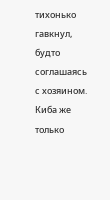тихонько гавкнул, будто соглашаясь с хозяином.
Киба же только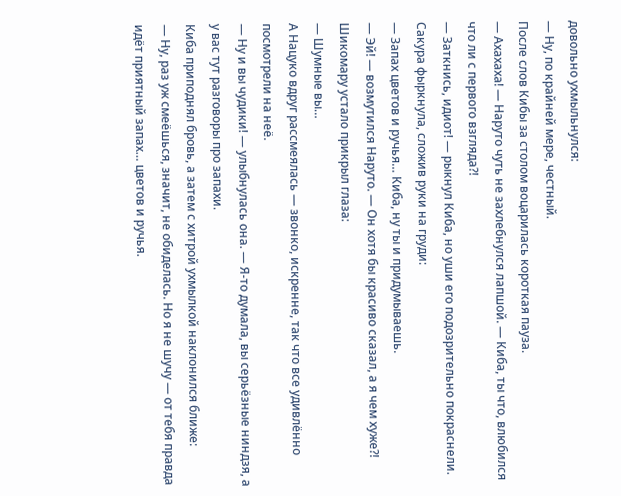довольно ухмыльнулся:
— Ну, по крайней мере, честный.
После слов Кибы за столом воцарилась короткая пауза.
— Ахахаха! — Наруто чуть не захлебнулся лапшой. — Киба, ты что, влюбился что ли с первого взгляда?!
— Заткнись, идиот! — рыкнул Киба, но уши его подозрительно покраснели.
Сакура фыркнула, сложив руки на груди:
— Запах цветов и ручья… Киба, ну ты и придумываешь.
— Эй! — возмутился Наруто. — Он хотя бы красиво сказал, а я чем хуже?!
Шикомару устало прикрыл глаза:
— Шумные вы…
А Нацуко вдруг рассмеялась — звонко, искренне, так что все удивлённо посмотрели на неё.
— Ну и вы чудики! — улыбнулась она. — Я-то думала, вы серьёзные ниндзя, а у вас тут разговоры про запахи.
Киба приподнял бровь, а затем с хитрой ухмылкой наклонился ближе:
— Ну, раз уж смеёшься, значит, не обиделась. Но я не шучу — от тебя правда идёт приятный запах… цветов и ручья.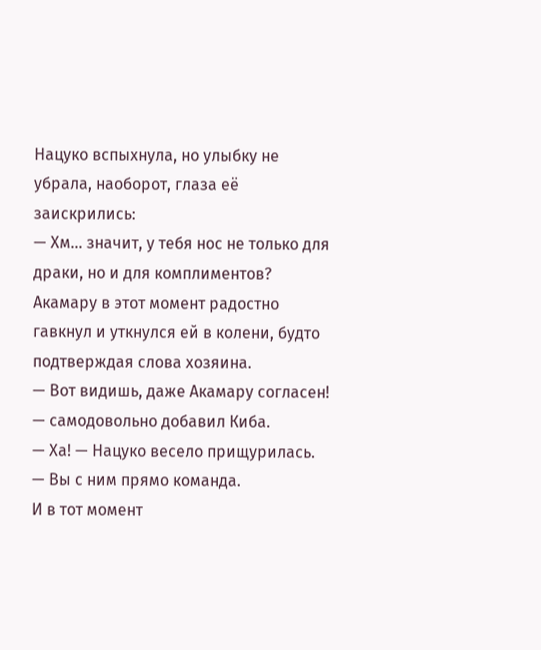Нацуко вспыхнула, но улыбку не убрала, наоборот, глаза её заискрились:
— Хм… значит, у тебя нос не только для драки, но и для комплиментов?
Акамару в этот момент радостно гавкнул и уткнулся ей в колени, будто подтверждая слова хозяина.
— Вот видишь, даже Акамару согласен! — самодовольно добавил Киба.
— Ха! — Нацуко весело прищурилась. — Вы с ним прямо команда.
И в тот момент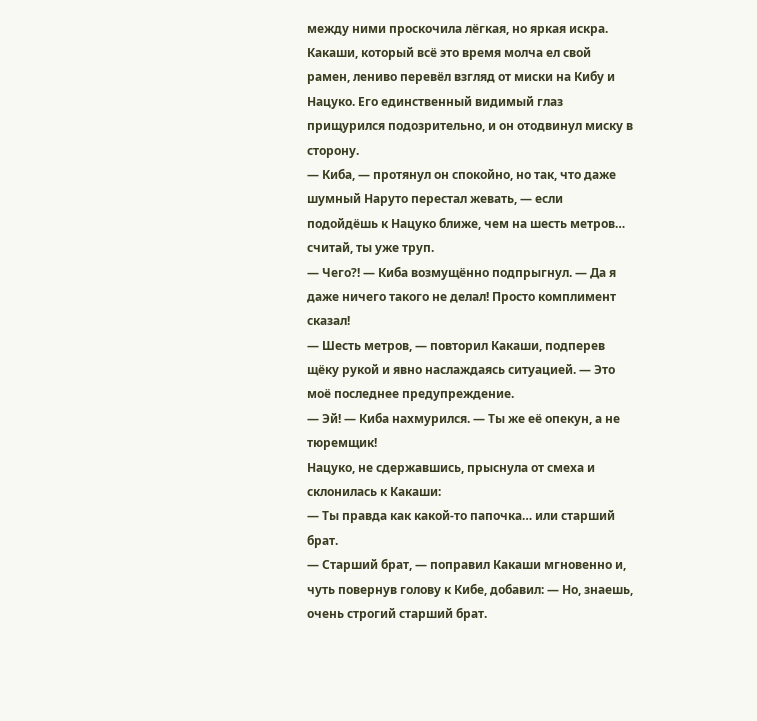между ними проскочила лёгкая, но яркая искра.
Какаши, который всё это время молча ел свой рамен, лениво перевёл взгляд от миски на Кибу и Нацуко. Его единственный видимый глаз прищурился подозрительно, и он отодвинул миску в сторону.
— Киба, — протянул он спокойно, но так, что даже шумный Наруто перестал жевать, — если подойдёшь к Нацуко ближе, чем на шесть метров… считай, ты уже труп.
— Чего?! — Киба возмущённо подпрыгнул. — Да я даже ничего такого не делал! Просто комплимент сказал!
— Шесть метров, — повторил Какаши, подперев щёку рукой и явно наслаждаясь ситуацией. — Это моё последнее предупреждение.
— Эй! — Киба нахмурился. — Ты же её опекун, а не тюремщик!
Нацуко, не сдержавшись, прыснула от смеха и склонилась к Какаши:
— Ты правда как какой-то папочка… или старший брат.
— Старший брат, — поправил Какаши мгновенно и, чуть повернув голову к Кибе, добавил: — Но, знаешь, очень строгий старший брат.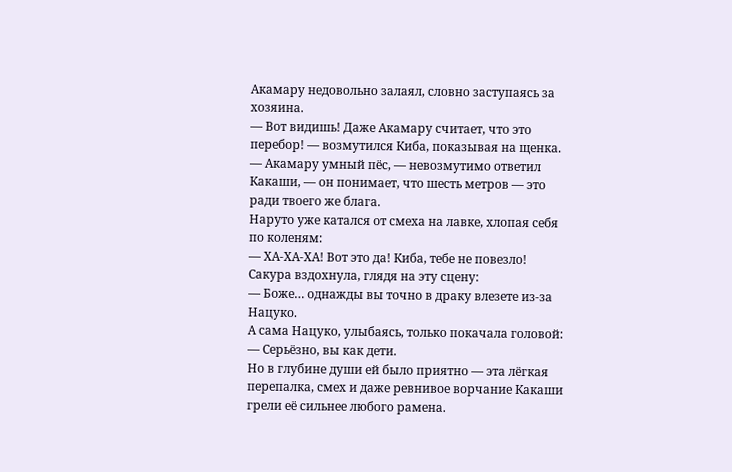Акамару недовольно залаял, словно заступаясь за хозяина.
— Вот видишь! Даже Акамару считает, что это перебор! — возмутился Киба, показывая на щенка.
— Акамару умный пёс, — невозмутимо ответил Какаши, — он понимает, что шесть метров — это ради твоего же блага.
Наруто уже катался от смеха на лавке, хлопая себя по коленям:
— ХА-ХА-ХА! Вот это да! Киба, тебе не повезло!
Сакура вздохнула, глядя на эту сцену:
— Боже… однажды вы точно в драку влезете из-за Нацуко.
А сама Нацуко, улыбаясь, только покачала головой:
— Серьёзно, вы как дети.
Но в глубине души ей было приятно — эта лёгкая перепалка, смех и даже ревнивое ворчание Какаши грели её сильнее любого рамена.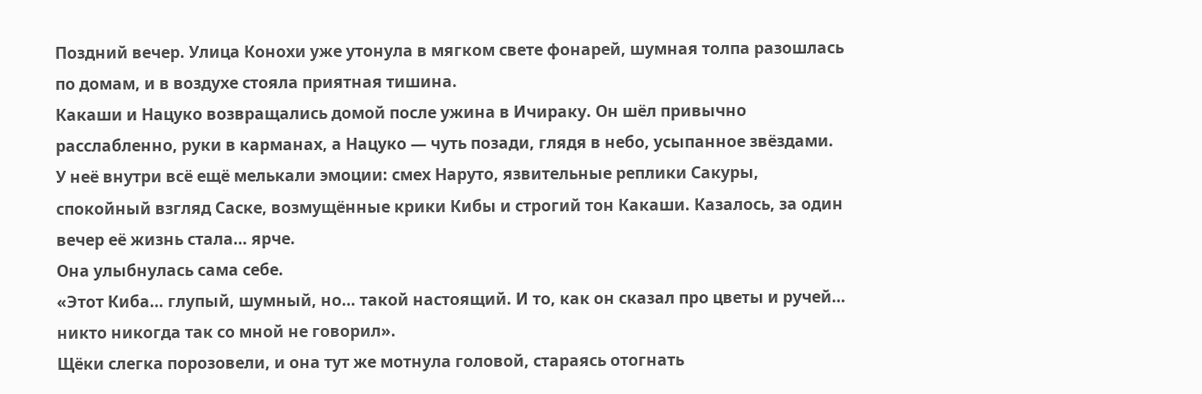Поздний вечер. Улица Конохи уже утонула в мягком свете фонарей, шумная толпа разошлась по домам, и в воздухе стояла приятная тишина.
Какаши и Нацуко возвращались домой после ужина в Ичираку. Он шёл привычно расслабленно, руки в карманах, а Нацуко — чуть позади, глядя в небо, усыпанное звёздами.
У неё внутри всё ещё мелькали эмоции: смех Наруто, язвительные реплики Сакуры, спокойный взгляд Саске, возмущённые крики Кибы и строгий тон Какаши. Казалось, за один вечер её жизнь стала… ярче.
Она улыбнулась сама себе.
«Этот Киба… глупый, шумный, но… такой настоящий. И то, как он сказал про цветы и ручей… никто никогда так со мной не говорил».
Щёки слегка порозовели, и она тут же мотнула головой, стараясь отогнать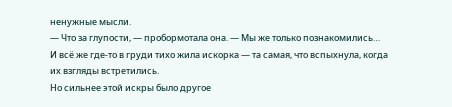ненужные мысли.
— Что за глупости, — пробормотала она. — Мы же только познакомились…
И всё же где-то в груди тихо жила искорка — та самая, что вспыхнула, когда их взгляды встретились.
Но сильнее этой искры было другое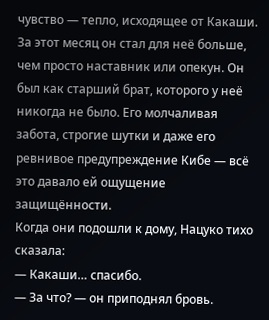чувство — тепло, исходящее от Какаши. За этот месяц он стал для неё больше, чем просто наставник или опекун. Он был как старший брат, которого у неё никогда не было. Его молчаливая забота, строгие шутки и даже его ревнивое предупреждение Кибе — всё это давало ей ощущение защищённости.
Когда они подошли к дому, Нацуко тихо сказала:
— Какаши… спасибо.
— За что? — он приподнял бровь.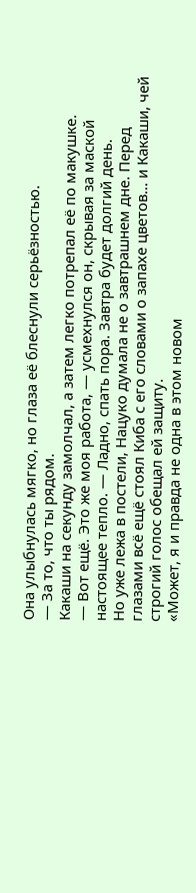Она улыбнулась мягко, но глаза её блеснули серьёзностью.
— За то, что ты рядом.
Какаши на секунду замолчал, а затем легко потрепал её по макушке.
— Вот ещё. Это же моя работа, — усмехнулся он, скрывая за маской настоящее тепло. — Ладно, спать пора. Завтра будет долгий день.
Но уже лежа в постели, Нацуко думала не о завтрашнем дне. Перед глазами всё ещё стоял Киба с его словами о запахе цветов… и Какаши, чей строгий голос обещал ей защиту.
«Может, я и правда не одна в этом новом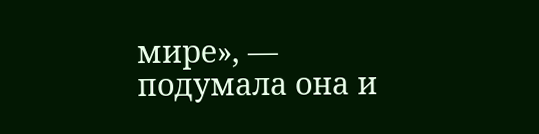мире», — подумала она и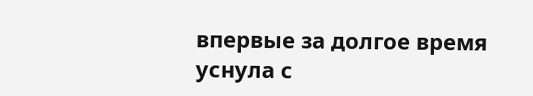впервые за долгое время уснула с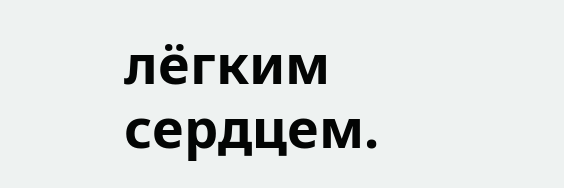лёгким сердцем.